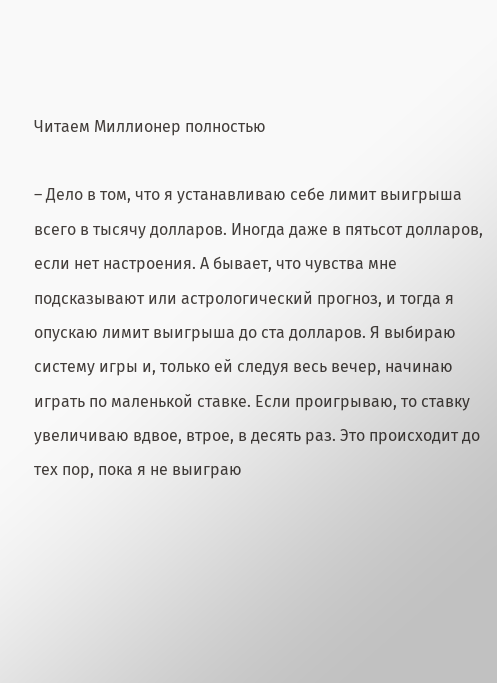Читаем Миллионер полностью

– Дело в том, что я устанавливаю себе лимит выигрыша всего в тысячу долларов. Иногда даже в пятьсот долларов, если нет настроения. А бывает, что чувства мне подсказывают или астрологический прогноз, и тогда я опускаю лимит выигрыша до ста долларов. Я выбираю систему игры и, только ей следуя весь вечер, начинаю играть по маленькой ставке. Если проигрываю, то ставку увеличиваю вдвое, втрое, в десять раз. Это происходит до тех пор, пока я не выиграю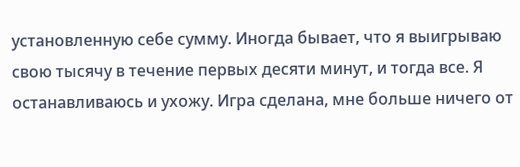установленную себе сумму. Иногда бывает, что я выигрываю свою тысячу в течение первых десяти минут, и тогда все. Я останавливаюсь и ухожу. Игра сделана, мне больше ничего от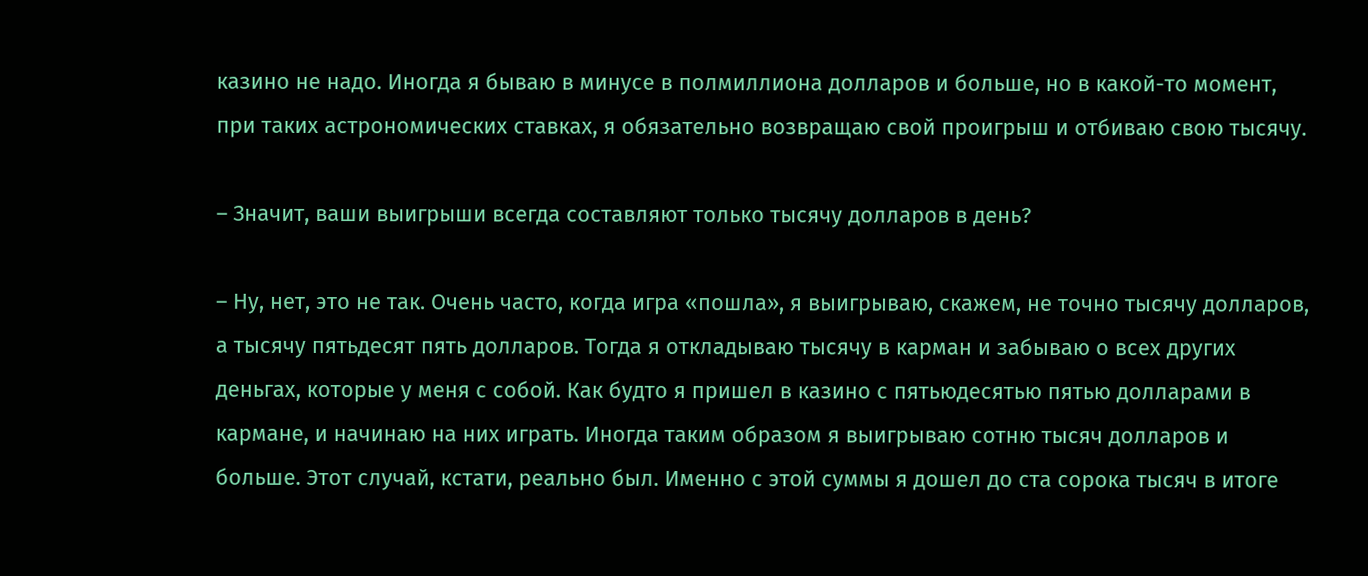казино не надо. Иногда я бываю в минусе в полмиллиона долларов и больше, но в какой-то момент, при таких астрономических ставках, я обязательно возвращаю свой проигрыш и отбиваю свою тысячу.

– Значит, ваши выигрыши всегда составляют только тысячу долларов в день?

– Ну, нет, это не так. Очень часто, когда игра «пошла», я выигрываю, скажем, не точно тысячу долларов, а тысячу пятьдесят пять долларов. Тогда я откладываю тысячу в карман и забываю о всех других деньгах, которые у меня с собой. Как будто я пришел в казино с пятьюдесятью пятью долларами в кармане, и начинаю на них играть. Иногда таким образом я выигрываю сотню тысяч долларов и больше. Этот случай, кстати, реально был. Именно с этой суммы я дошел до ста сорока тысяч в итоге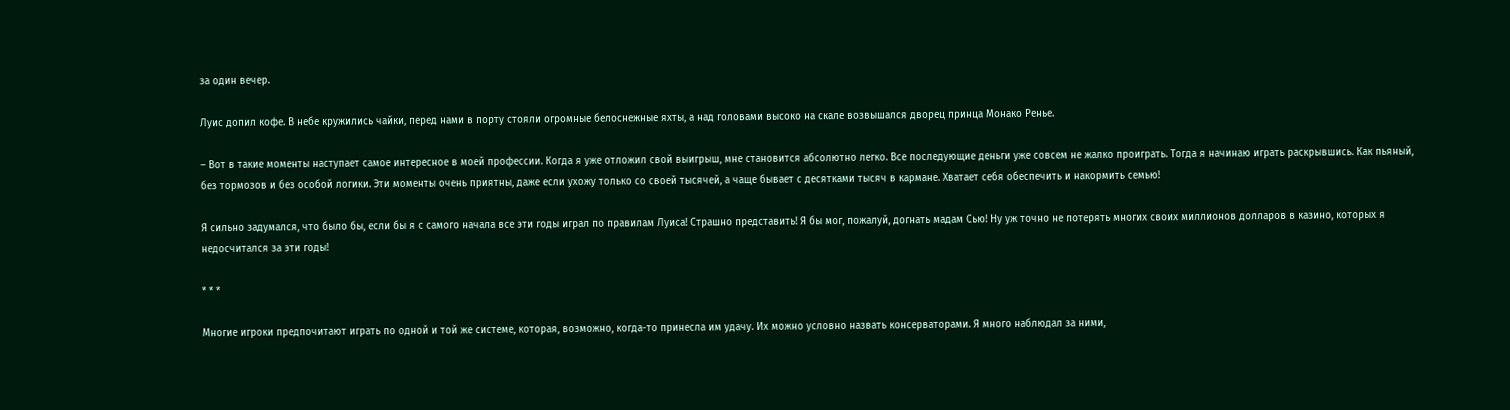за один вечер.

Луис допил кофе. В небе кружились чайки, перед нами в порту стояли огромные белоснежные яхты, а над головами высоко на скале возвышался дворец принца Монако Ренье.

– Вот в такие моменты наступает самое интересное в моей профессии. Когда я уже отложил свой выигрыш, мне становится абсолютно легко. Все последующие деньги уже совсем не жалко проиграть. Тогда я начинаю играть раскрывшись. Как пьяный, без тормозов и без особой логики. Эти моменты очень приятны, даже если ухожу только со своей тысячей, а чаще бывает с десятками тысяч в кармане. Хватает себя обеспечить и накормить семью!

Я сильно задумался, что было бы, если бы я с самого начала все эти годы играл по правилам Луиса! Страшно представить! Я бы мог, пожалуй, догнать мадам Сью! Ну уж точно не потерять многих своих миллионов долларов в казино, которых я недосчитался за эти годы!

* * *

Многие игроки предпочитают играть по одной и той же системе, которая, возможно, когда-то принесла им удачу. Их можно условно назвать консерваторами. Я много наблюдал за ними,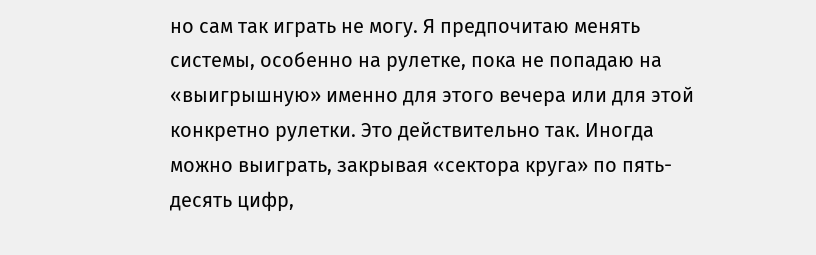но сам так играть не могу. Я предпочитаю менять системы, особенно на рулетке, пока не попадаю на «выигрышную» именно для этого вечера или для этой конкретно рулетки. Это действительно так. Иногда можно выиграть, закрывая «сектора круга» по пять-десять цифр,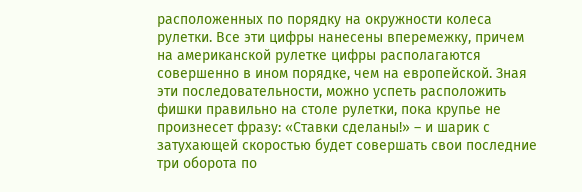расположенных по порядку на окружности колеса рулетки. Все эти цифры нанесены вперемежку, причем на американской рулетке цифры располагаются совершенно в ином порядке, чем на европейской. Зная эти последовательности, можно успеть расположить фишки правильно на столе рулетки, пока крупье не произнесет фразу: «Ставки сделаны!» – и шарик с затухающей скоростью будет совершать свои последние три оборота по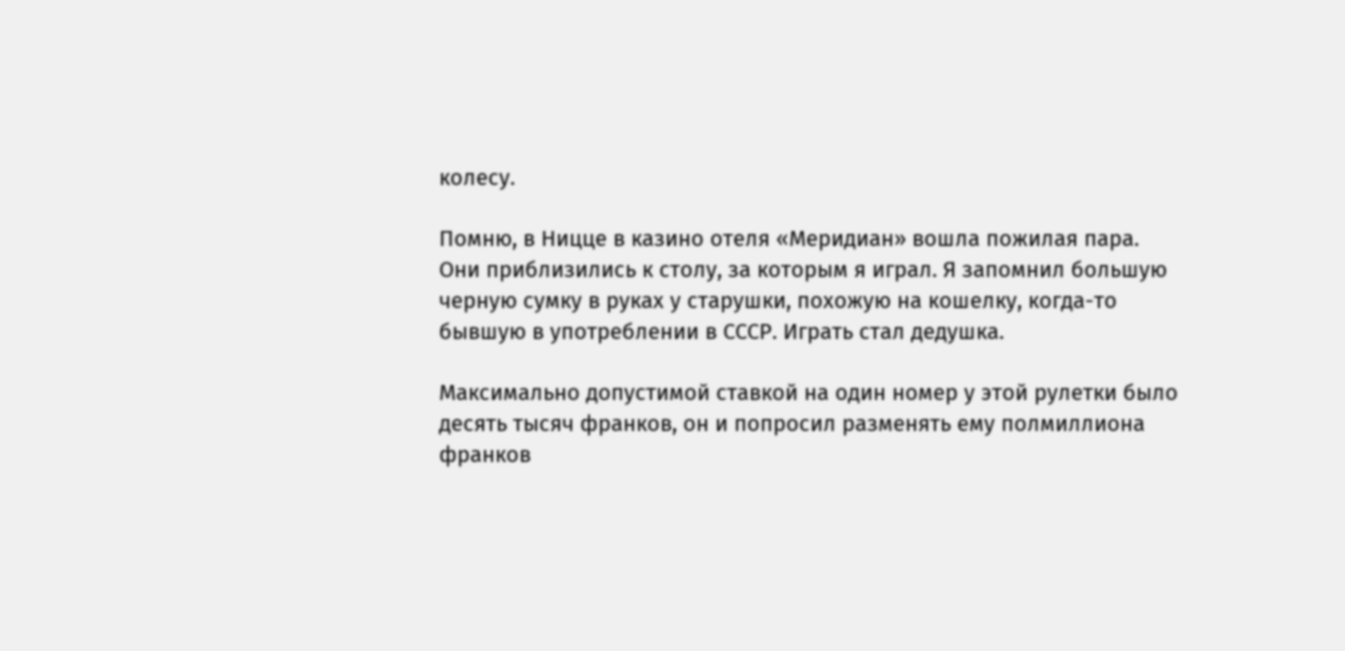колесу.

Помню, в Ницце в казино отеля «Меридиан» вошла пожилая пара. Они приблизились к столу, за которым я играл. Я запомнил большую черную сумку в руках у старушки, похожую на кошелку, когда-то бывшую в употреблении в СССР. Играть стал дедушка.

Максимально допустимой ставкой на один номер у этой рулетки было десять тысяч франков, он и попросил разменять ему полмиллиона франков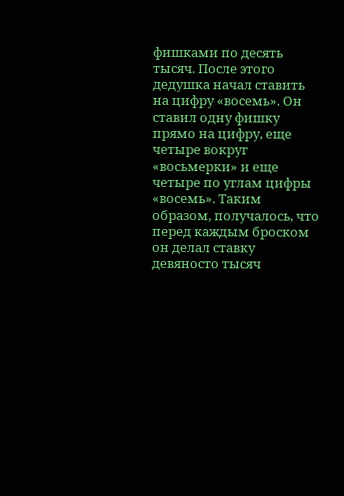фишками по десять тысяч. После этого дедушка начал ставить на цифру «восемь». Он ставил одну фишку прямо на цифру, еще четыре вокруг «восьмерки» и еще четыре по углам цифры «восемь». Таким образом, получалось, что перед каждым броском он делал ставку девяносто тысяч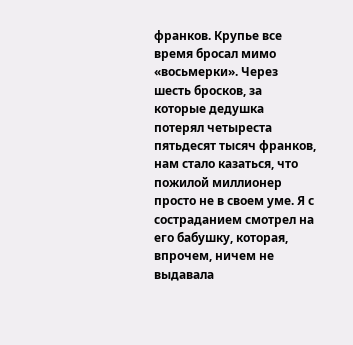франков. Крупье все время бросал мимо «восьмерки». Через шесть бросков, за которые дедушка потерял четыреста пятьдесят тысяч франков, нам стало казаться, что пожилой миллионер просто не в своем уме. Я с состраданием смотрел на его бабушку, которая, впрочем, ничем не выдавала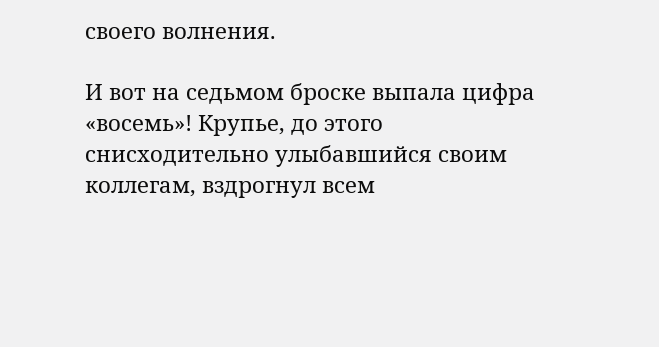своего волнения.

И вот на седьмом броске выпала цифра «восемь»! Крупье, до этого снисходительно улыбавшийся своим коллегам, вздрогнул всем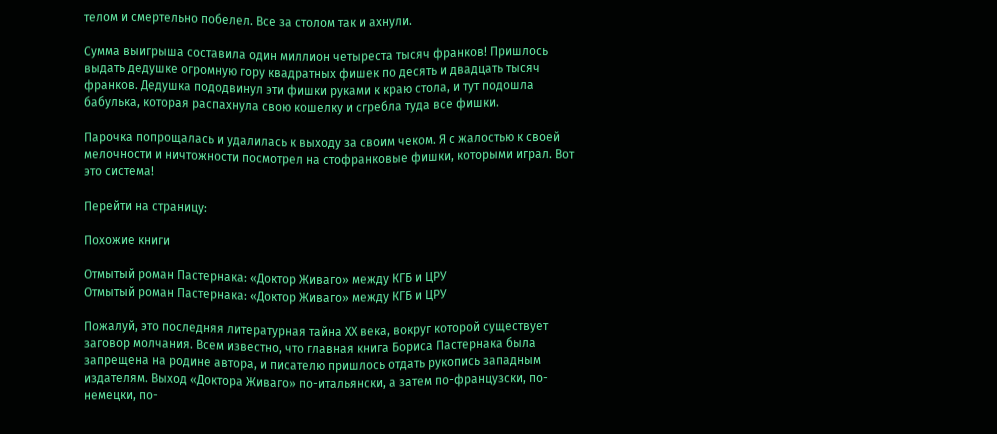телом и смертельно побелел. Все за столом так и ахнули.

Сумма выигрыша составила один миллион четыреста тысяч франков! Пришлось выдать дедушке огромную гору квадратных фишек по десять и двадцать тысяч франков. Дедушка пододвинул эти фишки руками к краю стола, и тут подошла бабулька, которая распахнула свою кошелку и сгребла туда все фишки.

Парочка попрощалась и удалилась к выходу за своим чеком. Я с жалостью к своей мелочности и ничтожности посмотрел на стофранковые фишки, которыми играл. Вот это система!

Перейти на страницу:

Похожие книги

Отмытый роман Пастернака: «Доктор Живаго» между КГБ и ЦРУ
Отмытый роман Пастернака: «Доктор Живаго» между КГБ и ЦРУ

Пожалуй, это последняя литературная тайна ХХ века, вокруг которой существует заговор молчания. Всем известно, что главная книга Бориса Пастернака была запрещена на родине автора, и писателю пришлось отдать рукопись западным издателям. Выход «Доктора Живаго» по-итальянски, а затем по-французски, по-немецки, по-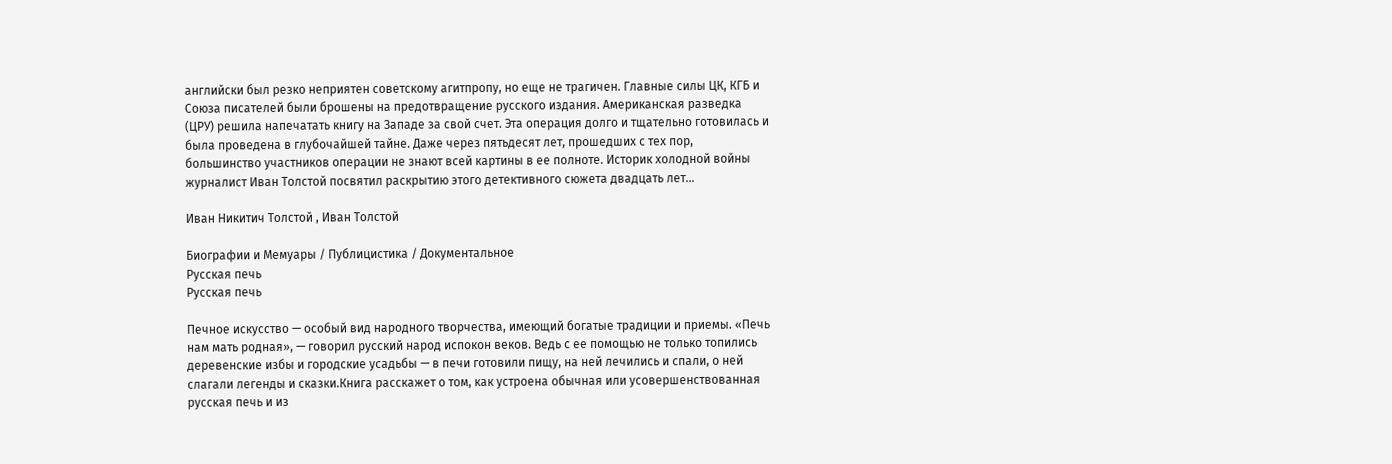английски был резко неприятен советскому агитпропу, но еще не трагичен. Главные силы ЦК, КГБ и Союза писателей были брошены на предотвращение русского издания. Американская разведка (ЦРУ) решила напечатать книгу на Западе за свой счет. Эта операция долго и тщательно готовилась и была проведена в глубочайшей тайне. Даже через пятьдесят лет, прошедших с тех пор, большинство участников операции не знают всей картины в ее полноте. Историк холодной войны журналист Иван Толстой посвятил раскрытию этого детективного сюжета двадцать лет...

Иван Никитич Толстой , Иван Толстой

Биографии и Мемуары / Публицистика / Документальное
Русская печь
Русская печь

Печное искусство — особый вид народного творчества, имеющий богатые традиции и приемы. «Печь нам мать родная», — говорил русский народ испокон веков. Ведь с ее помощью не только топились деревенские избы и городские усадьбы — в печи готовили пищу, на ней лечились и спали, о ней слагали легенды и сказки.Книга расскажет о том, как устроена обычная или усовершенствованная русская печь и из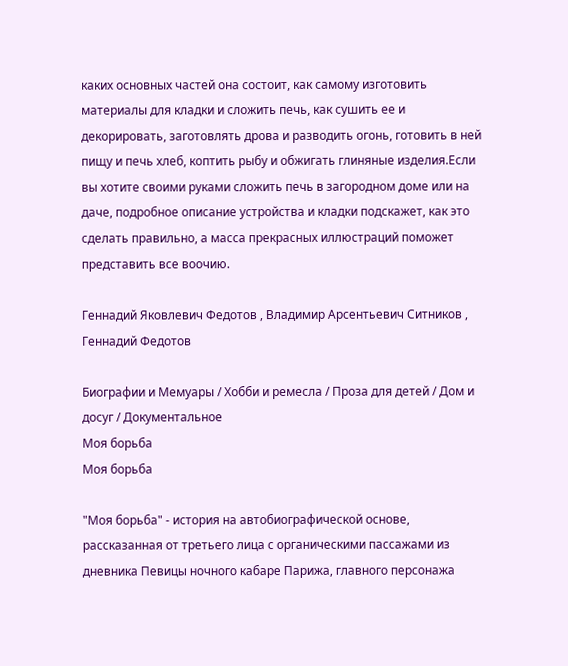каких основных частей она состоит, как самому изготовить материалы для кладки и сложить печь, как сушить ее и декорировать, заготовлять дрова и разводить огонь, готовить в ней пищу и печь хлеб, коптить рыбу и обжигать глиняные изделия.Если вы хотите своими руками сложить печь в загородном доме или на даче, подробное описание устройства и кладки подскажет, как это сделать правильно, а масса прекрасных иллюстраций поможет представить все воочию.

Геннадий Яковлевич Федотов , Владимир Арсентьевич Ситников , Геннадий Федотов

Биографии и Мемуары / Хобби и ремесла / Проза для детей / Дом и досуг / Документальное
Моя борьба
Моя борьба

"Моя борьба" - история на автобиографической основе, рассказанная от третьего лица с органическими пассажами из дневника Певицы ночного кабаре Парижа, главного персонажа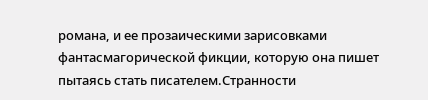романа, и ее прозаическими зарисовками фантасмагорической фикции, которую она пишет пытаясь стать писателем.Странности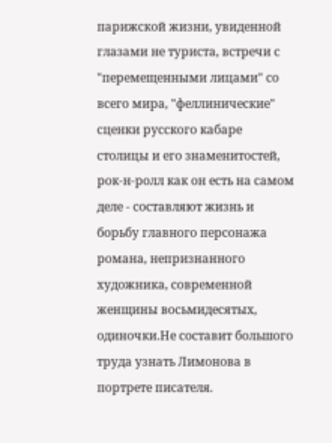парижской жизни, увиденной глазами не туриста, встречи с "перемещенными лицами" со всего мира, "феллинические" сценки русского кабаре столицы и его знаменитостей, рок-н-ролл как он есть на самом деле - составляют жизнь и борьбу главного персонажа романа, непризнанного художника, современной женщины восьмидесятых, одиночки.Не составит большого труда узнать Лимонова в портрете писателя.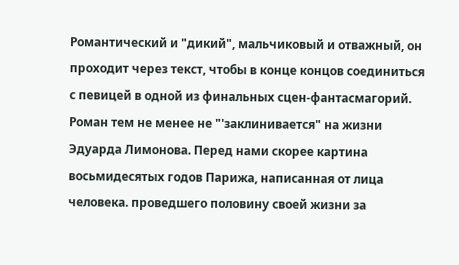Романтический и "дикий", мальчиковый и отважный, он проходит через текст, чтобы в конце концов соединиться с певицей в одной из финальных сцен-фантасмагорий. Роман тем не менее не "'заклинивается" на жизни Эдуарда Лимонова. Перед нами скорее картина восьмидесятых годов Парижа, написанная от лица человека. проведшего половину своей жизни за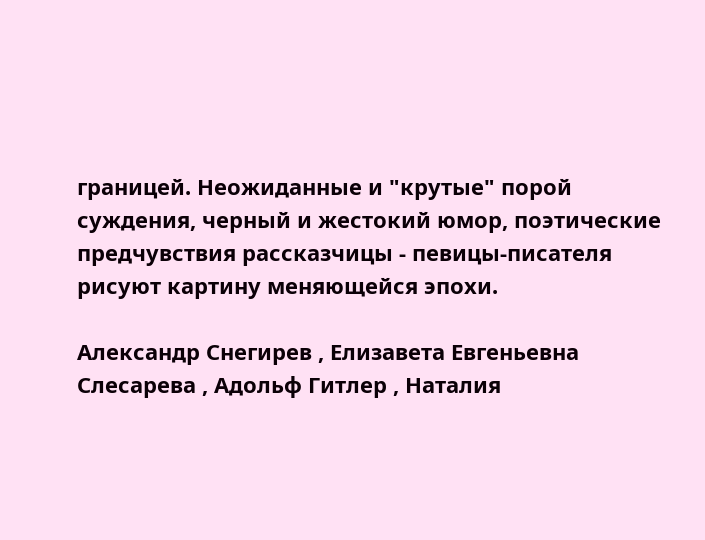границей. Неожиданные и "крутые" порой суждения, черный и жестокий юмор, поэтические предчувствия рассказчицы - певицы-писателя рисуют картину меняющейся эпохи.

Александр Снегирев , Елизавета Евгеньевна Слесарева , Адольф Гитлер , Наталия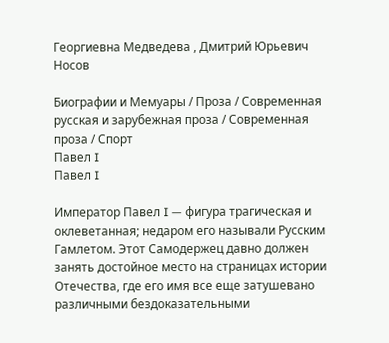Георгиевна Медведева , Дмитрий Юрьевич Носов

Биографии и Мемуары / Проза / Современная русская и зарубежная проза / Современная проза / Спорт
Павел I
Павел I

Император Павел I — фигура трагическая и оклеветанная; недаром его называли Русским Гамлетом. Этот Самодержец давно должен занять достойное место на страницах истории Отечества, где его имя все еще затушевано различными бездоказательными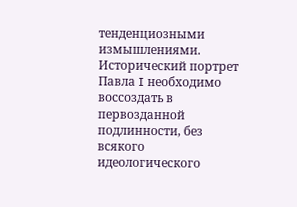тенденциозными измышлениями. Исторический портрет Павла I необходимо воссоздать в первозданной подлинности, без всякого идеологического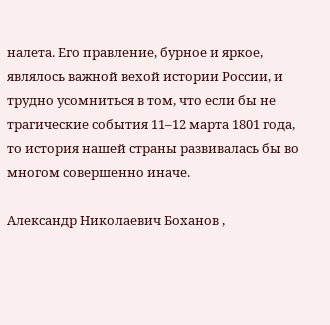налета. Его правление, бурное и яркое, являлось важной вехой истории России, и трудно усомниться в том, что если бы не трагические события 11–12 марта 1801 года, то история нашей страны развивалась бы во многом совершенно иначе.

Александр Николаевич Боханов ,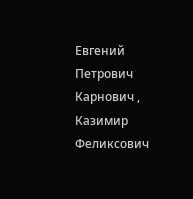Евгений Петрович Карнович , Казимир Феликсович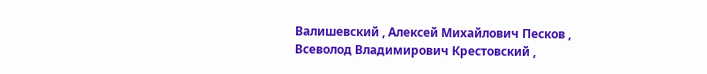Валишевский , Алексей Михайлович Песков , Всеволод Владимирович Крестовский ,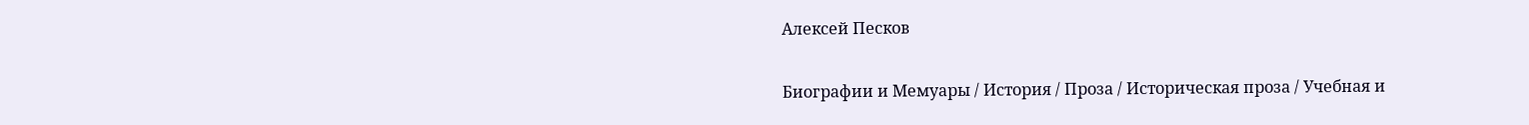Алексей Песков

Биографии и Мемуары / История / Проза / Историческая проза / Учебная и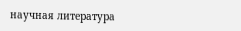научная литература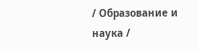/ Образование и наука /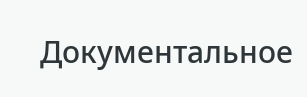Документальное